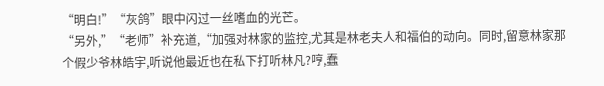“明白!”“灰鸽”眼中闪过一丝嗜血的光芒。
“另外,”“老师”补充道,“加强对林家的监控,尤其是林老夫人和福伯的动向。同时,留意林家那个假少爷林皓宇,听说他最近也在私下打听林凡?哼,蠢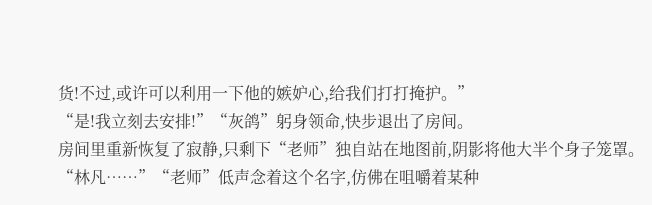货!不过,或许可以利用一下他的嫉妒心,给我们打打掩护。”
“是!我立刻去安排!”“灰鸽”躬身领命,快步退出了房间。
房间里重新恢复了寂静,只剩下“老师”独自站在地图前,阴影将他大半个身子笼罩。
“林凡……”“老师”低声念着这个名字,仿佛在咀嚼着某种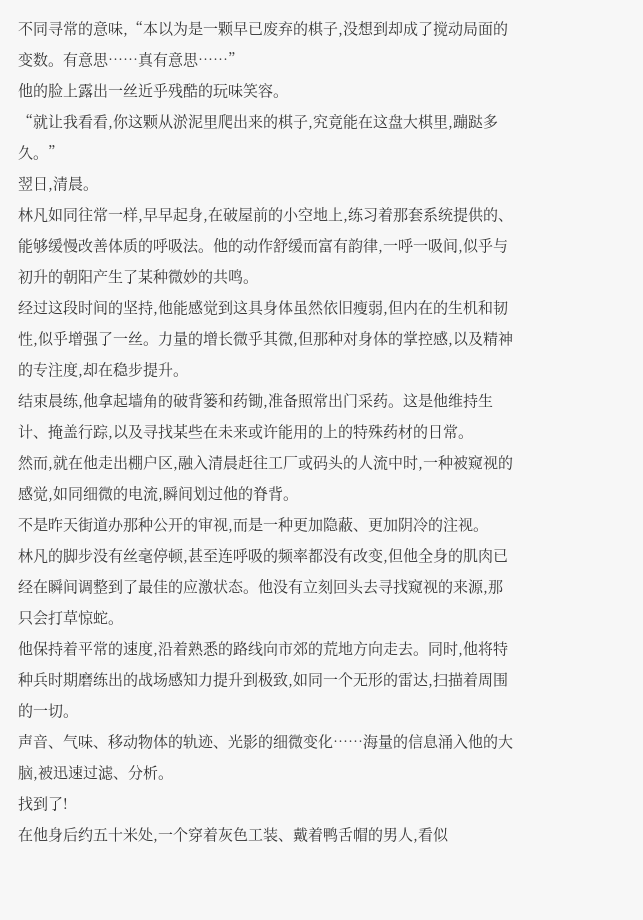不同寻常的意味,“本以为是一颗早已废弃的棋子,没想到却成了搅动局面的变数。有意思……真有意思……”
他的脸上露出一丝近乎残酷的玩味笑容。
“就让我看看,你这颗从淤泥里爬出来的棋子,究竟能在这盘大棋里,蹦跶多久。”
翌日,清晨。
林凡如同往常一样,早早起身,在破屋前的小空地上,练习着那套系统提供的、能够缓慢改善体质的呼吸法。他的动作舒缓而富有韵律,一呼一吸间,似乎与初升的朝阳产生了某种微妙的共鸣。
经过这段时间的坚持,他能感觉到这具身体虽然依旧瘦弱,但内在的生机和韧性,似乎增强了一丝。力量的增长微乎其微,但那种对身体的掌控感,以及精神的专注度,却在稳步提升。
结束晨练,他拿起墙角的破背篓和药锄,准备照常出门采药。这是他维持生计、掩盖行踪,以及寻找某些在未来或许能用的上的特殊药材的日常。
然而,就在他走出棚户区,融入清晨赶往工厂或码头的人流中时,一种被窥视的感觉,如同细微的电流,瞬间划过他的脊背。
不是昨天街道办那种公开的审视,而是一种更加隐蔽、更加阴冷的注视。
林凡的脚步没有丝毫停顿,甚至连呼吸的频率都没有改变,但他全身的肌肉已经在瞬间调整到了最佳的应激状态。他没有立刻回头去寻找窥视的来源,那只会打草惊蛇。
他保持着平常的速度,沿着熟悉的路线向市郊的荒地方向走去。同时,他将特种兵时期磨练出的战场感知力提升到极致,如同一个无形的雷达,扫描着周围的一切。
声音、气味、移动物体的轨迹、光影的细微变化……海量的信息涌入他的大脑,被迅速过滤、分析。
找到了!
在他身后约五十米处,一个穿着灰色工装、戴着鸭舌帽的男人,看似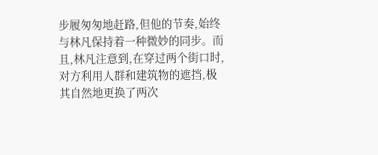步履匆匆地赶路,但他的节奏,始终与林凡保持着一种微妙的同步。而且,林凡注意到,在穿过两个街口时,对方利用人群和建筑物的遮挡,极其自然地更换了两次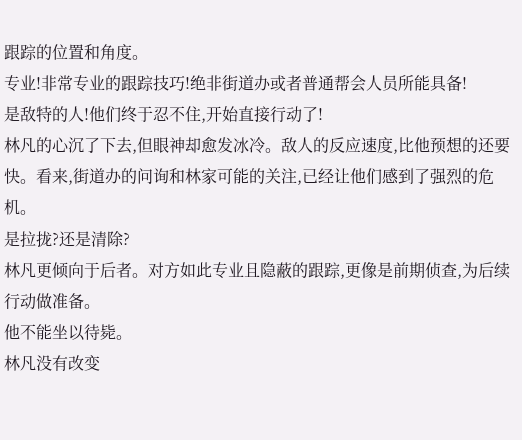跟踪的位置和角度。
专业!非常专业的跟踪技巧!绝非街道办或者普通帮会人员所能具备!
是敌特的人!他们终于忍不住,开始直接行动了!
林凡的心沉了下去,但眼神却愈发冰冷。敌人的反应速度,比他预想的还要快。看来,街道办的问询和林家可能的关注,已经让他们感到了强烈的危机。
是拉拢?还是清除?
林凡更倾向于后者。对方如此专业且隐蔽的跟踪,更像是前期侦查,为后续行动做准备。
他不能坐以待毙。
林凡没有改变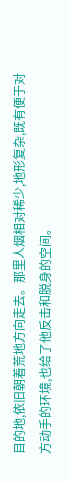目的地,依旧朝着荒地方向走去。那里人烟相对稀少,地形复杂,既有便于对方动手的环境,也给了他反击和脱身的空间。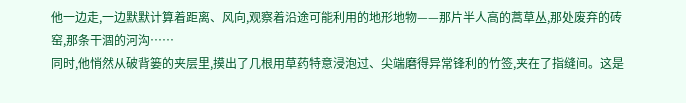他一边走,一边默默计算着距离、风向,观察着沿途可能利用的地形地物——那片半人高的蒿草丛,那处废弃的砖窑,那条干涸的河沟……
同时,他悄然从破背篓的夹层里,摸出了几根用草药特意浸泡过、尖端磨得异常锋利的竹签,夹在了指缝间。这是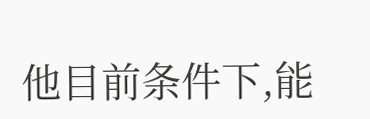他目前条件下,能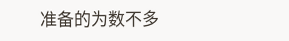准备的为数不多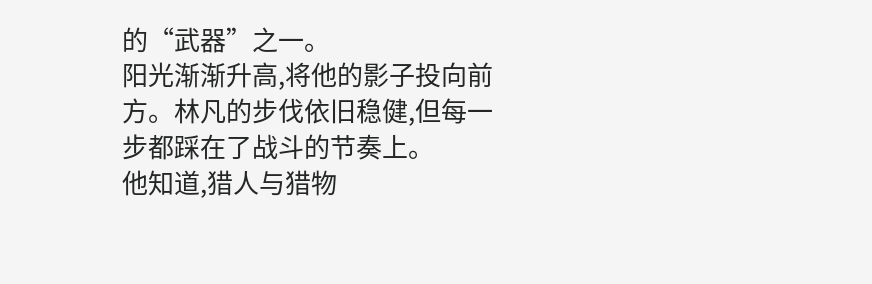的“武器”之一。
阳光渐渐升高,将他的影子投向前方。林凡的步伐依旧稳健,但每一步都踩在了战斗的节奏上。
他知道,猎人与猎物